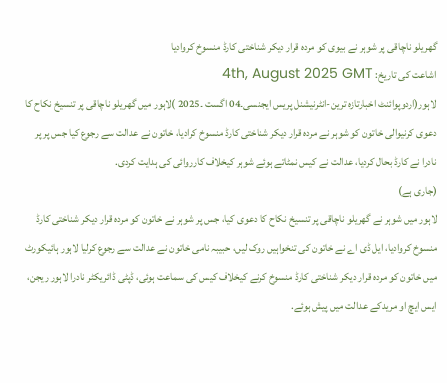گھریلو ناچاقی پر شوہر نے بیوی کو مردہ قرار دیکر شناختی کارڈ منسوخ کروادیا
اشاعت کی تاریخ: 4th, August 2025 GMT
لاہور(اردوپوائنٹ اخبارتازہ ترین-انٹرنیشنل پریس ایجنسی۔04 اگست ۔2025 )لاہور میں گھریلو ناچاقی پر تنسیخ نکاح کا دعوی کرنیوالی خاتون کو شوہر نے مردہ قرار دیکر شناختی کارڈ منسوخ کرادیا، خاتون نے عدالت سے رجوع کیا جس پر پر نادرا نے کارڈ بحال کردیا، عدالت نے کیس نمٹاتے ہوئے شوہر کیخلاف کارروائی کی ہدایت کردی.
(جاری ہے)
لاہور میں شوہر نے گھریلو ناچاقی پر تنسیخ نکاح کا دعوی کیا، جس پر شوہر نے خاتون کو مردہ قرار دیکر شناختی کارڈ منسوخ کروادیا، ایل ڈی اے نے خاتون کی تنخواہیں روک لیں، حبیبہ نامی خاتون نے عدالت سے رجوع کرلیا لاہور ہائیکورٹ میں خاتون کو مردہ قرار دیکر شناختی کارڈ منسوخ کرنے کیخلاف کیس کی سماعت ہوئی، ڈپٹی ڈائریکٹر نادرا لاہور ریجن، ایس ایچ او مریدکے عدالت میں پیش ہوئے.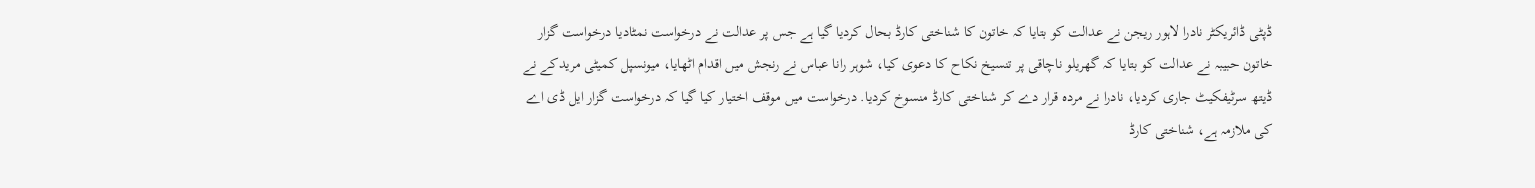ڈپٹی ڈائریکٹر نادرا لاہور ریجن نے عدالت کو بتایا کہ خاتون کا شناختی کارڈ بحال کردیا گیا ہے جس پر عدالت نے درخواست نمٹادیا درخواست گزار خاتون حبیبہ نے عدالت کو بتایا کہ گھریلو ناچاقی پر تنسیخ نکاح کا دعوی کیا، شوہر رانا عباس نے رنجش میں اقدام اٹھایا، میونسپل کمیٹی مریدکے نے ڈیتھ سرٹیفکیٹ جاری کردیا، نادرا نے مردہ قرار دے کر شناختی کارڈ منسوخ کردیا. درخواست میں موقف اختیار کیا گیا کہ درخواست گزار ایل ڈی اے کی ملازمہ ہے، شناختی کارڈ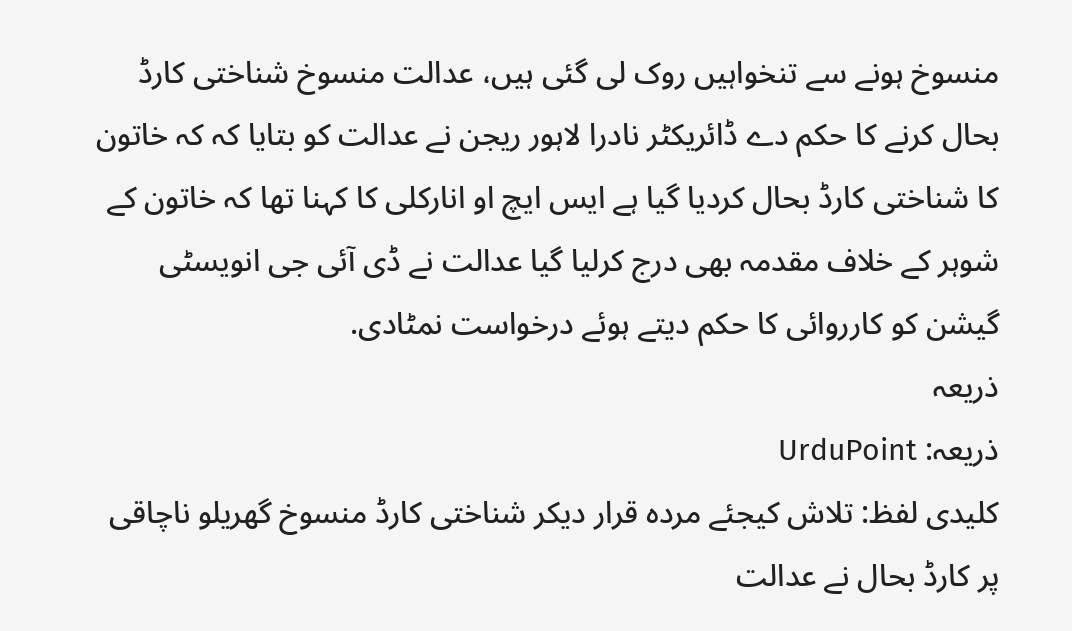منسوخ ہونے سے تنخواہیں روک لی گئی ہیں، عدالت منسوخ شناختی کارڈ بحال کرنے کا حکم دے ڈائریکٹر نادرا لاہور ریجن نے عدالت کو بتایا کہ کہ خاتون کا شناختی کارڈ بحال کردیا گیا ہے ایس ایچ او انارکلی کا کہنا تھا کہ خاتون کے شوہر کے خلاف مقدمہ بھی درج کرلیا گیا عدالت نے ڈی آئی جی انویسٹی گیشن کو کارروائی کا حکم دیتے ہوئے درخواست نمٹادی.
ذریعہ
ذریعہ: UrduPoint
کلیدی لفظ: تلاش کیجئے مردہ قرار دیکر شناختی کارڈ منسوخ گھریلو ناچاقی پر کارڈ بحال نے عدالت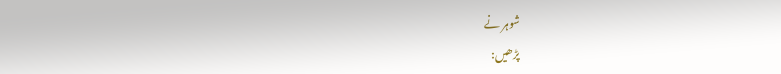شوہر نے
پڑھیں: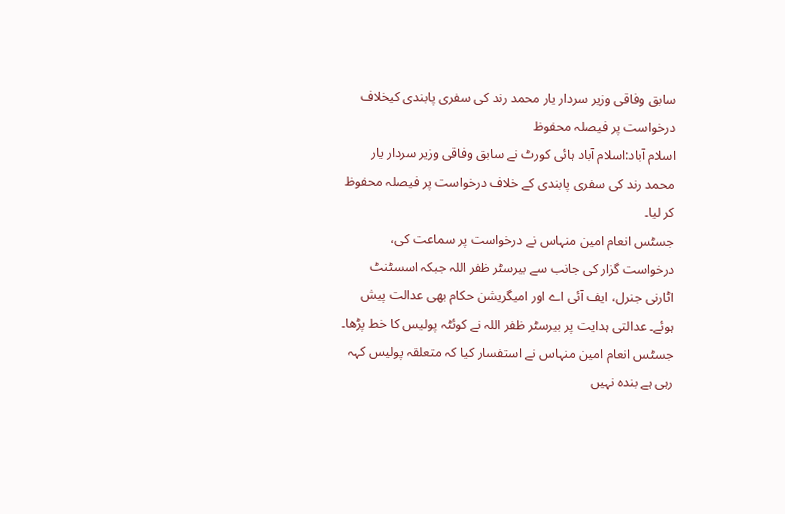سابق وفاقی وزیر سردار یار محمد رند کی سفری پابندی کیخلاف درخواست پر فیصلہ محفوظ
اسلام آباد:اسلام آباد ہائی کورٹ نے سابق وفاقی وزیر سردار یار محمد رند کی سفری پابندی کے خلاف درخواست پر فیصلہ محفوظ کر لیا۔
جسٹس انعام امین منہاس نے درخواست پر سماعت کی، درخواست گزار کی جانب سے بیرسٹر ظفر اللہ جبکہ اسسٹنٹ اٹارنی جنرل، ایف آئی اے اور امیگریشن حکام بھی عدالت پیش ہوئے۔ عدالتی ہدایت پر بیرسٹر ظفر اللہ نے کوئٹہ پولیس کا خط پڑھا۔
جسٹس انعام امین منہاس نے استفسار کیا کہ متعلقہ پولیس کہہ رہی ہے بندہ نہیں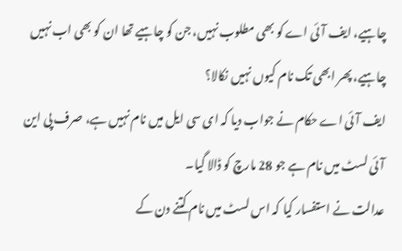چاہیے، ایف آئی اے کو بھی مطلوب نہیں، جن کو چاہیے تھا ان کو بھی اب نہیں چاہیے، پھر ابھی تک نام کیوں نہیں نکالا؟
ایف آئی اے حکام نے جواب دیا کہ ای سی ایل میں نام نہیں ہے، صرف پی این آئی لسٹ میں نام ہے جو 28 مارچ کو ڈالا گیا۔
عدالت نے استفسار کیا کہ اس لسٹ میں نام کتنے دن کے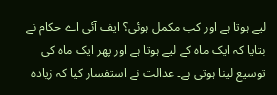لیے ہوتا ہے اور کب مکمل ہوئی؟ ایف آئی اے حکام نے بتایا کہ ایک ماہ کے لیے ہوتا ہے اور پھر ایک ماہ کی توسیع لینا ہوتی ہے۔ عدالت نے استفسار کیا کہ زیادہ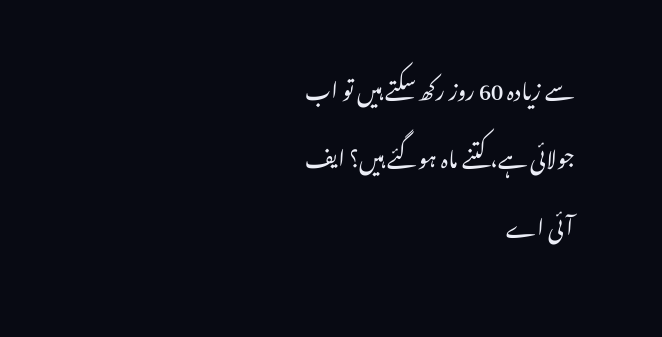سے زیادہ 60 روز رکھ سکتے ہیں تو اب جولائی ہے، کتنے ماہ ہوگئے ہیں؟ ایف آئی اے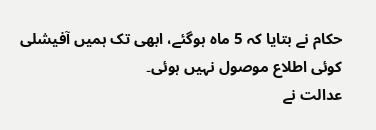حکام نے بتایا کہ 5 ماہ ہوگئے، ابھی تک ہمیں آفیشلی کوئی اطلاع موصول نہیں ہوئی۔
عدالت نے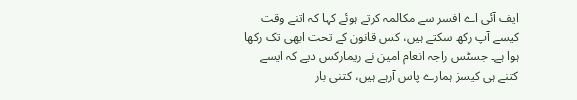ایف آئی اے افسر سے مکالمہ کرتے ہوئے کہا کہ اتنے وقت کیسے آپ رکھ سکتے ہیں، کس قانون کے تحت ابھی تک رکھا ہوا ہے۔ جسٹس راجہ انعام امین نے ریمارکس دیے کہ ایسے کتنے ہی کیسز ہمارے پاس آرہے ہیں، کتنی بار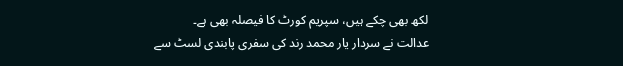لکھ بھی چکے ہیں، سپریم کورٹ کا فیصلہ بھی ہے۔
عدالت نے سردار یار محمد رند کی سفری پابندی لسٹ سے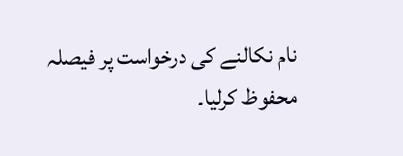نام نکالنے کی درخواست پر فیصلہ محفوظ کرلیا۔